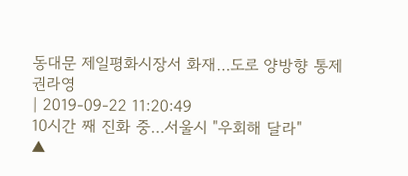동대문 제일평화시장서 화재…도로 양방향 통제
권라영
| 2019-09-22 11:20:49
10시간 째 진화 중…서울시 "우회해 달라"
▲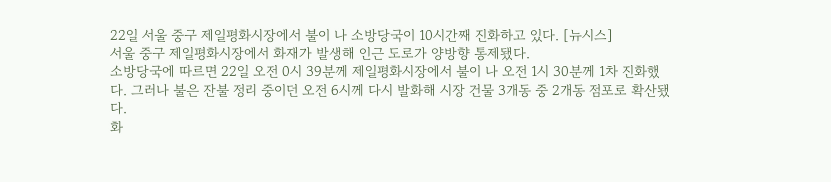22일 서울 중구 제일평화시장에서 불이 나 소방당국이 10시간째 진화하고 있다. [뉴시스]
서울 중구 제일평화시장에서 화재가 발생해 인근 도로가 양방향 통제됐다.
소방당국에 따르면 22일 오전 0시 39분께 제일평화시장에서 불이 나 오전 1시 30분께 1차 진화했다. 그러나 불은 잔불 정리 중이던 오전 6시께 다시 발화해 시장 건물 3개동 중 2개동 점포로 확산됐다.
화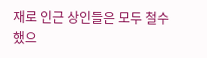재로 인근 상인들은 모두 철수했으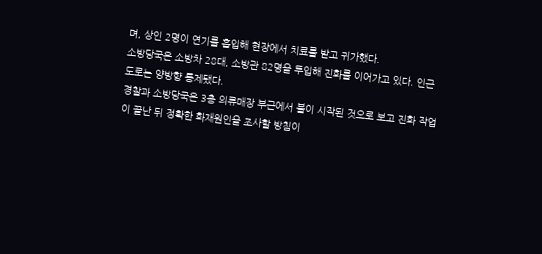며, 상인 2명이 연기를 흡입해 현장에서 치료를 받고 귀가했다.
소방당국은 소방차 28대, 소방관 82명을 투입해 진화를 이어가고 있다. 인근 도로는 양방향 통제됐다.
경찰과 소방당국은 3층 의류매장 부근에서 불이 시작된 것으로 보고 진화 작업이 끝난 뒤 정확한 화재원인을 조사할 방침이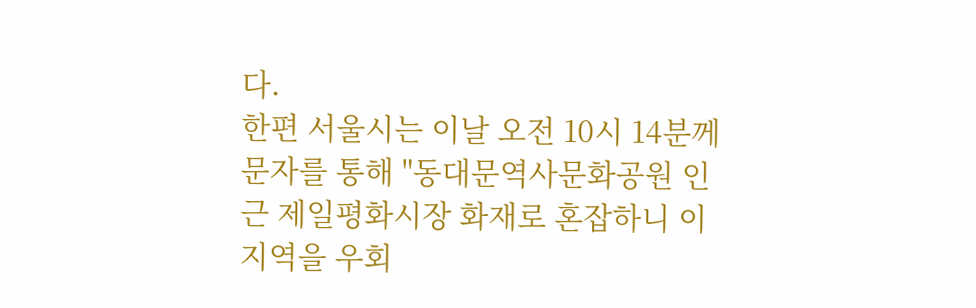다.
한편 서울시는 이날 오전 10시 14분께 문자를 통해 "동대문역사문화공원 인근 제일평화시장 화재로 혼잡하니 이 지역을 우회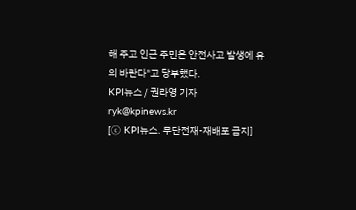해 주고 인근 주민은 안전사고 발생에 유의 바란다"고 당부했다.
KPI뉴스 / 권라영 기자 ryk@kpinews.kr
[ⓒ KPI뉴스. 무단전재-재배포 금지]